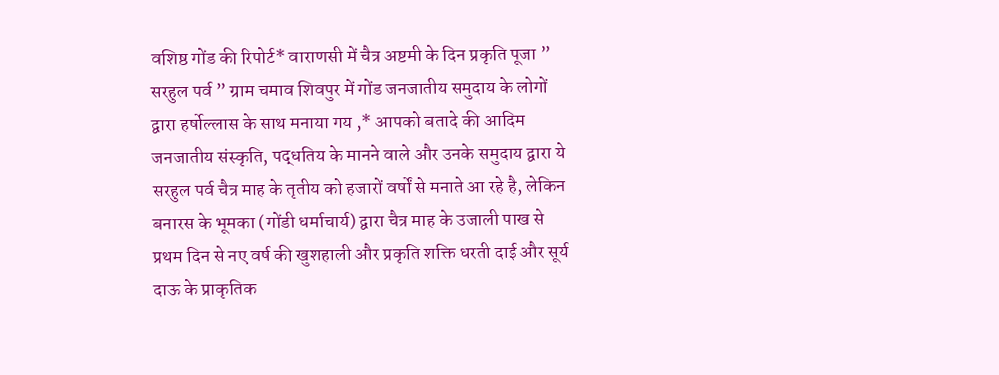वशिष्ठ गोंड की रिपोर्ट* वाराणसी में चैत्र अष्टमी के दिन प्रकृति पूजा ” सरहुल पर्व ” ग्राम चमाव शिवपुर में गोंड जनजातीय समुदाय के लोगों द्वारा हर्षोल्लास के साथ मनाया गय ,* आपको बतादे की आदिम जनजातीय संस्कृति, पद्धतिय के मानने वाले और उनके समुदाय द्वारा ये सरहुल पर्व चैत्र माह के तृतीय को हजारों वर्षों से मनाते आ रहे है, लेकिन बनारस के भूमका (गोंडी धर्माचार्य) द्वारा चैत्र माह के उजाली पाख से प्रथम दिन से नए वर्ष की खुशहाली और प्रकृति शक्ति धरती दाई और सूर्य दाऊ के प्राकृतिक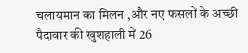चलायमान का मिलन ,और नए फसलों के अच्छी पैदावार की खुशहाली में 26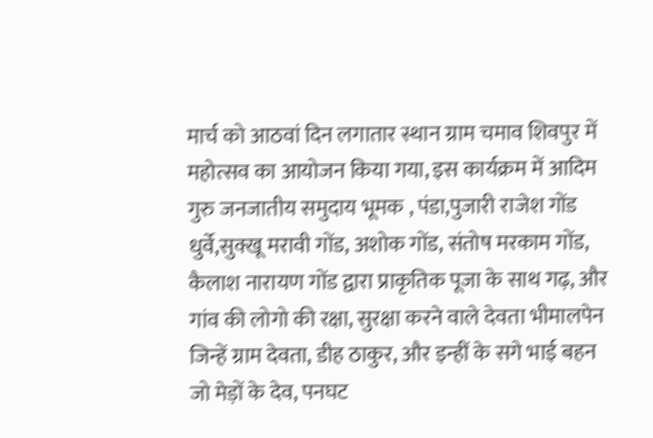मार्च को आठवां दिन लगातार स्थान ग्राम चमाव शिवपुर में महोत्सव का आयोजन किया गया, इस कार्यक्रम में आदिम गुरु जनजातीय समुदाय भूमक , पंडा,पुजारी राजेश गोंड धुर्वे,सुक्खू मरावी गोंड, अशोक गोंड, संतोष मरकाम गोंड, कैलाश नारायण गोंड द्वारा प्राकृतिक पूजा के साथ गढ़, और गांव की लोगो की रक्षा, सुरक्षा करने वाले देवता भीमालपेन जिन्हें ग्राम देवता, डीह ठाकुर, और इन्हीं के सगे भाई बहन जो मेड़ों के देव, पनघट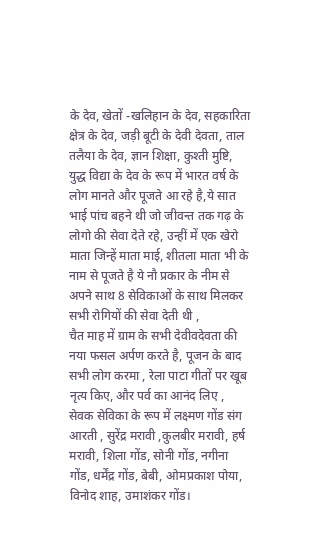के देव, खेतों -खलिहान के देव, सहकारिता क्षेत्र के देव, जड़ी बूटी के देवी देवता, ताल तलैया के देव, ज्ञान शिक्षा, कुश्ती मुष्टि, युद्ध विद्या के देव के रूप में भारत वर्ष के लोग मानते और पूजते आ रहे है,ये सात भाई पांच बहने थी जो जीवन्त तक गढ़ के लोगो की सेवा देते रहे, उन्हीं में एक खेरो माता जिन्हें माता माई, शीतला माता भी के नाम से पूजते है ये नौ प्रकार के नीम से अपने साथ 8 सेविकाओं के साथ मिलकर सभी रोगियों की सेवा देती थी ,
चैत माह में ग्राम के सभी देवीवदेवता की नया फसल अर्पण करते है, पूजन के बाद सभी लोग करमा , रेला पाटा गीतों पर खूब नृत्य किए, और पर्व का आनंद लिए , सेवक सेविका के रूप में लक्ष्मण गोंड संग आरती , सुरेंद्र मरावी ,कुलबीर मरावी, हर्ष मरावी, शिला गोंड, सोनी गोंड, नगीना गोंड, धर्मेंद्र गोंड, बेबी, ओमप्रकाश पोया, विनोद शाह, उमाशंकर गोंड।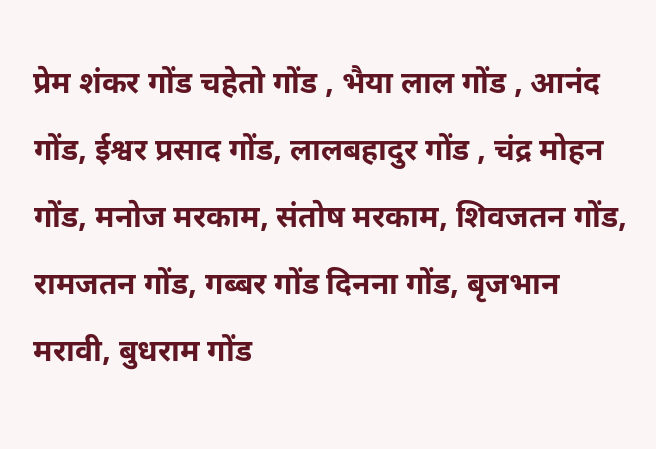प्रेम शंकर गोंड चहेतो गोंड , भैया लाल गोंड , आनंद गोंड, ईश्वर प्रसाद गोंड, लालबहादुर गोंड , चंद्र मोहन गोंड, मनोज मरकाम, संतोष मरकाम, शिवजतन गोंड, रामजतन गोंड, गब्बर गोंड दिनना गोंड, बृजभान मरावी, बुधराम गोंड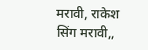मरावी, राकेश सिंग मरावी,,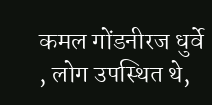कमल गोंडनीरज धुर्वे , लोग उपस्थित थे,